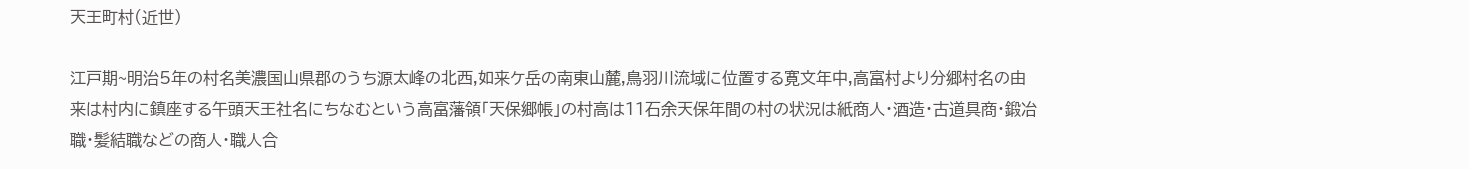天王町村(近世)

江戸期~明治5年の村名美濃国山県郡のうち源太峰の北西,如来ケ岳の南東山麓,鳥羽川流域に位置する寛文年中,高富村より分郷村名の由来は村内に鎮座する午頭天王社名にちなむという高富藩領「天保郷帳」の村高は11石余天保年間の村の状況は紙商人・酒造・古道具商・鍛冶職・髪結職などの商人・職人合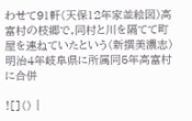わせて91軒(天保12年家並絵図)高富村の枝郷で,同村と川を隔てて町屋を連ねていたという(新撰美濃志)明治4年岐阜県に所属同5年高富村に合併

![]() |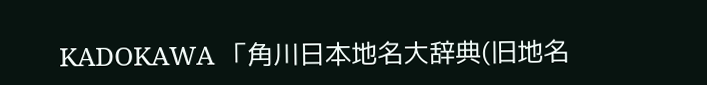KADOKAWA 「角川日本地名大辞典(旧地名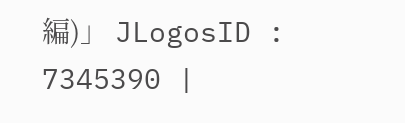編)」 JLogosID : 7345390 |